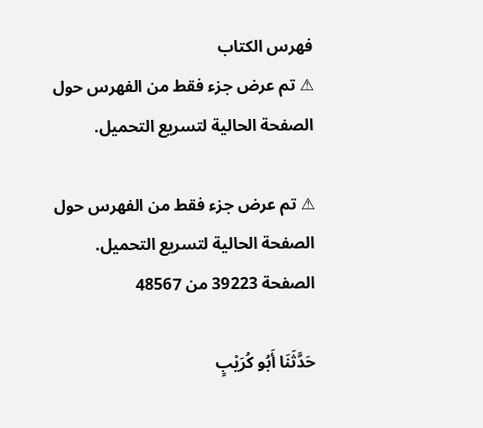فهرس الكتاب
⚠ تم عرض جزء فقط من الفهرس حول الصفحة الحالية لتسريع التحميل.

⚠ تم عرض جزء فقط من الفهرس حول الصفحة الحالية لتسريع التحميل.
الصفحة 39223 من 48567

حَدَّثَنَا أَبُو كُرَيْبٍ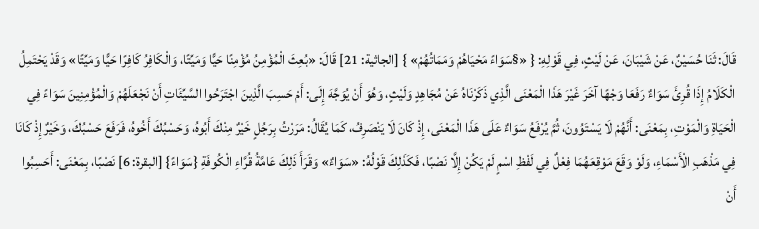قَالَ: ثَنَا حُسَيْنٌ، عَنْ شَيْبَانَ، عَنْ لَيْثٍ، فِي قَوْلِهِ: { «§سَوَاءً مَحْيَاهُمْ وَمَمَاتُهُمْ» } [الجاثية: 21] قَالَ: «بُعِثَ الْمُؤْمِنُ مُؤْمِنًا حَيًّا وَمَيِّتًا، وَالْكَافِرُ كَافِرًا حَيًّا وَمَيِّتًا» وَقَدْ يَحْتَمِلُ الْكَلَامُ إِذَا قُرِئَ سَوَاءٌ رَفَعَا وَجْهًا آخَرَ غَيْرَ هَذَا الْمَعْنَى الَّذِي ذَكَرْنَاهُ عَنْ مُجَاهِدٍ وَلَيْثٍ، وَهُوَ أَنْ يُوَجَّهَ إِلَى: أَمْ حَسِبَ الَّذِينَ اجْتَرَحُوا السَّيِّئَاتِ أَنْ نَجْعَلَهُمْ وَالْمُؤْمِنِينَ سَوَاءً فِي الْحَيَاةِ وَالْمَوْتِ، بِمَعْنَى: أَنَّهُمْ لَا يَسْتَوُونَ، ثُمَّ يُرْفَعُ سَوَاءٌ عَلَى هَذَا الْمَعْنَى، إِذْ كَانَ لَا يَنْصَرِفُ، كَمَا يُقَالُ: مَرَرْتُ بِرَجُلٍ خَيْرٌ مِنْكَ أَبُوهُ، وَحَسْبُكَ أَخُوهُ، فَرَفَعَ حَسْبُكَ، وَخَيْرٌ إِذْ كَانَا فِي مَذْهَبِ الْأَسْمَاءِ، وَلَوْ وَقَعَ مَوْقِعَهُمَا فِعْلٌ فِي لَفْظِ اسْمٍ لَمْ يَكُنْ إِلَّا نَصْبًا، فَكَذَلِكَ قَوْلُهُ: «سَوَاءٌ» وَقَرَأَ ذَلِكَ عَامَّةُ قُرَّاءِ الْكُوفَةِ {سَوَاءً} [البقرة: 6] نَصْبًا، بِمَعْنَى: أَحَسِبُوا أَنْ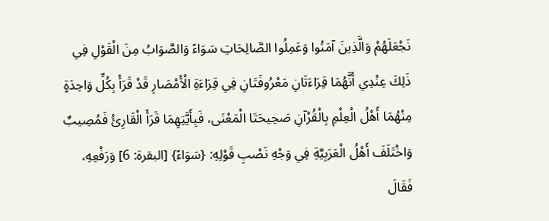نَجْعَلَهُمْ وَالَّذِينَ آمَنُوا وَعَمِلُوا الصَّالِحَاتِ سَوَاءً وَالصَّوَابُ مِنَ الْقَوْلِ فِي ذَلِكَ عِنْدِي أَنَّهُمَا قِرَاءَتَانِ مَعْرُوفَتَانِ فِي قِرَاءَةِ الْأَمْصَارِ قَدْ قَرَأَ بِكُلِّ وَاحِدَةٍ مِنْهُمَا أَهْلُ الْعِلْمِ بِالْقُرْآنِ صَحِيحَتَا الْمَعْنَى، فَبِأَيَّتِهِمَا قَرَأَ الْقَارِئُ فَمُصِيبٌ وَاخْتَلَفَ أَهْلُ الْعَرَبِيَّةِ فِي وَجْهِ نَصْبِ قَوْلِهِ: {سَوَاءً} [البقرة: 6] وَرَفْعِهِ، فَقَالَ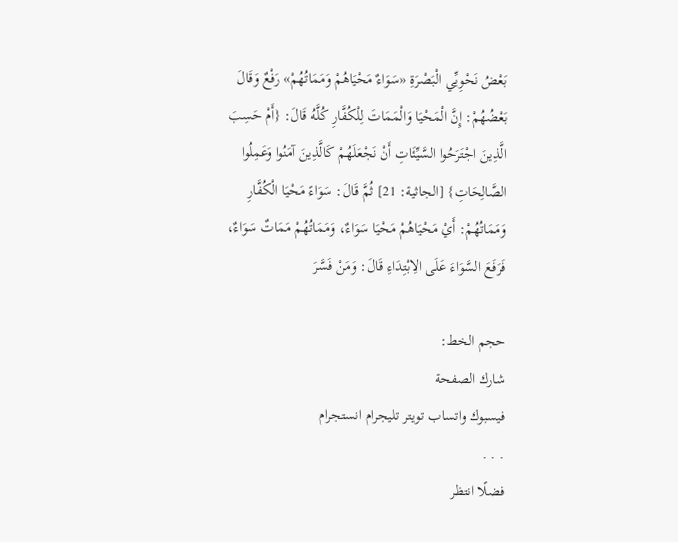بَعْضُ نَحْوِيِّي الْبَصْرَةِ «سَوَاءٌ مَحْيَاهُمْ وَمَمَاتُهُمْ» رَفْعٌ وَقَالَ بَعْضُهُمْ: إِنَّ الْمَحْيَا وَالْمَمَاتَ لِلْكُفَّارِ كُلَّهُ قَالَ: {أَمْ حَسِبَ الَّذِينَ اجْتَرَحُوا السَّيِّئَاتِ أَنْ نَجْعَلَهُمْ كَالَّذِينَ آمَنُوا وَعَمِلُوا الصَّالِحَاتِ} [الجاثية: 21] ثُمَّ قَالَ: سَوَاءً مَحْيَا الْكُفَّارِ وَمَمَاتُهُمْ: أَيْ مَحْيَاهُمْ مَحْيَا سَوَاءٌ، وَمَمَاتُهُمْ مَمَاتٌ سَوَاءٌ، فَرَفَعَ السَّوَاءَ عَلَى الِابْتِدَاءِ قَالَ: وَمَنْ فَسَّرَ

حجم الخط:
شارك الصفحة
فيسبوك واتساب تويتر تليجرام انستجرام
. . .
فضلًا انتظر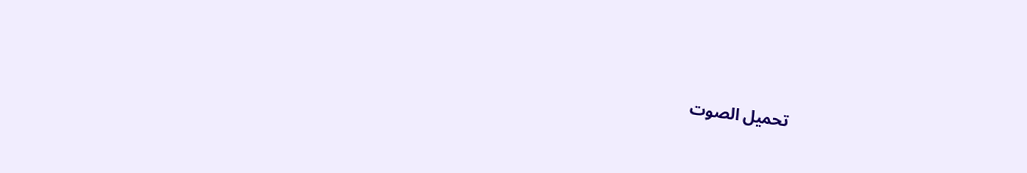تحميل الصوت